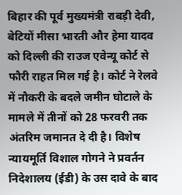बिहार की पूर्व मुख्यमंत्री राबड़ी देवी, बेटियों मीसा भारती और हेमा यादव को दिल्ली की राउज एवेन्यू कोर्ट से फौरी राहत मिल गई है। कोर्ट ने रेलवे में नौकरी के बदले जमीन घोटाले के मामले में तीनों को 28 फरवरी तक अंतरिम जमानत दे दी है। विशेष न्यायमूर्ति विशाल गोगने ने प्रवर्तन निदेशालय (ईडी) के उस दावे के बाद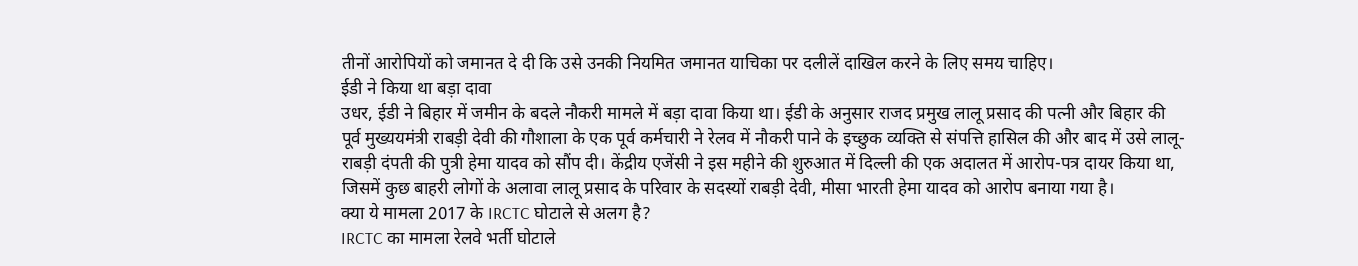तीनों आरोपियों को जमानत दे दी कि उसे उनकी नियमित जमानत याचिका पर दलीलें दाखिल करने के लिए समय चाहिए।
ईडी ने किया था बड़ा दावा
उधर, ईडी ने बिहार में जमीन के बदले नौकरी मामले में बड़ा दावा किया था। ईडी के अनुसार राजद प्रमुख लालू प्रसाद की पत्नी और बिहार की पूर्व मुख्ययमंत्री राबड़ी देवी की गौशाला के एक पूर्व कर्मचारी ने रेलव में नौकरी पाने के इच्छुक व्यक्ति से संपत्ति हासिल की और बाद में उसे लालू-राबड़ी दंपती की पुत्री हेमा यादव को सौंप दी। केंद्रीय एजेंसी ने इस महीने की शुरुआत में दिल्ली की एक अदालत में आरोप-पत्र दायर किया था, जिसमें कुछ बाहरी लोगों के अलावा लालू प्रसाद के परिवार के सदस्यों राबड़ी देवी, मीसा भारती हेमा यादव को आरोप बनाया गया है।
क्या ये मामला 2017 के IRCTC घोटाले से अलग है?
IRCTC का मामला रेलवे भर्ती घोटाले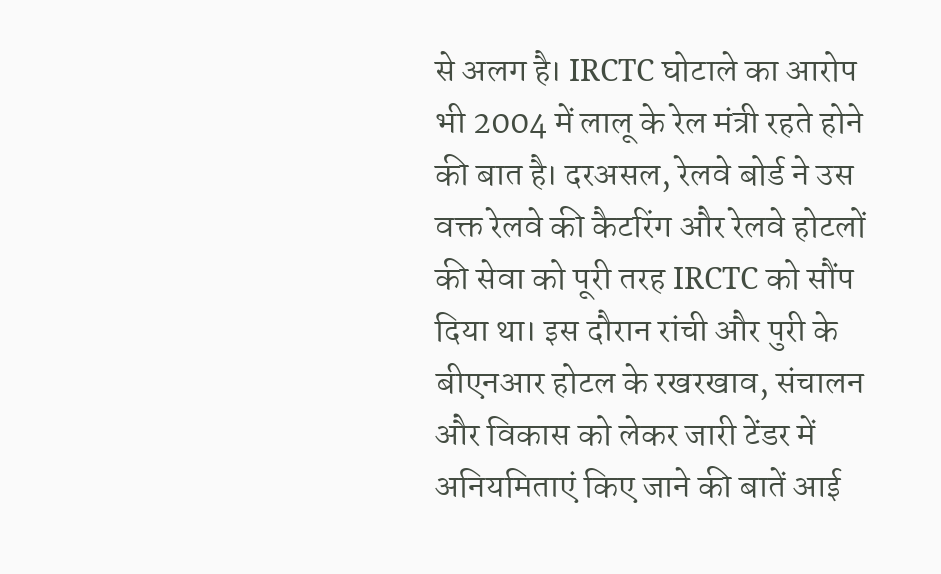से अलग है। IRCTC घोटाले का आरोप भी 2004 में लालू के रेल मंत्री रहते होने की बात है। दरअसल, रेलवे बोर्ड ने उस वक्त रेलवे की कैटरिंग और रेलवे होटलों की सेवा को पूरी तरह IRCTC को सौंप दिया था। इस दौरान रांची और पुरी के बीएनआर होटल के रखरखाव, संचालन और विकास को लेकर जारी टेंडर में अनियमिताएं किए जाने की बातें आई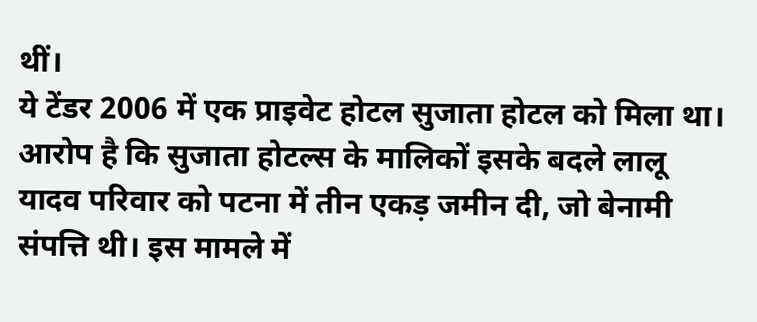थीं।
ये टेंडर 2006 में एक प्राइवेट होटल सुजाता होटल को मिला था। आरोप है कि सुजाता होटल्स के मालिकों इसके बदले लालू यादव परिवार को पटना में तीन एकड़ जमीन दी, जो बेनामी संपत्ति थी। इस मामले में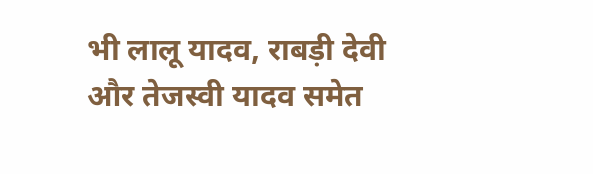भी लालू यादव, राबड़ी देवी और तेजस्वी यादव समेत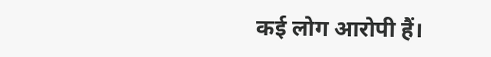कई लोग आरोपी हैं।